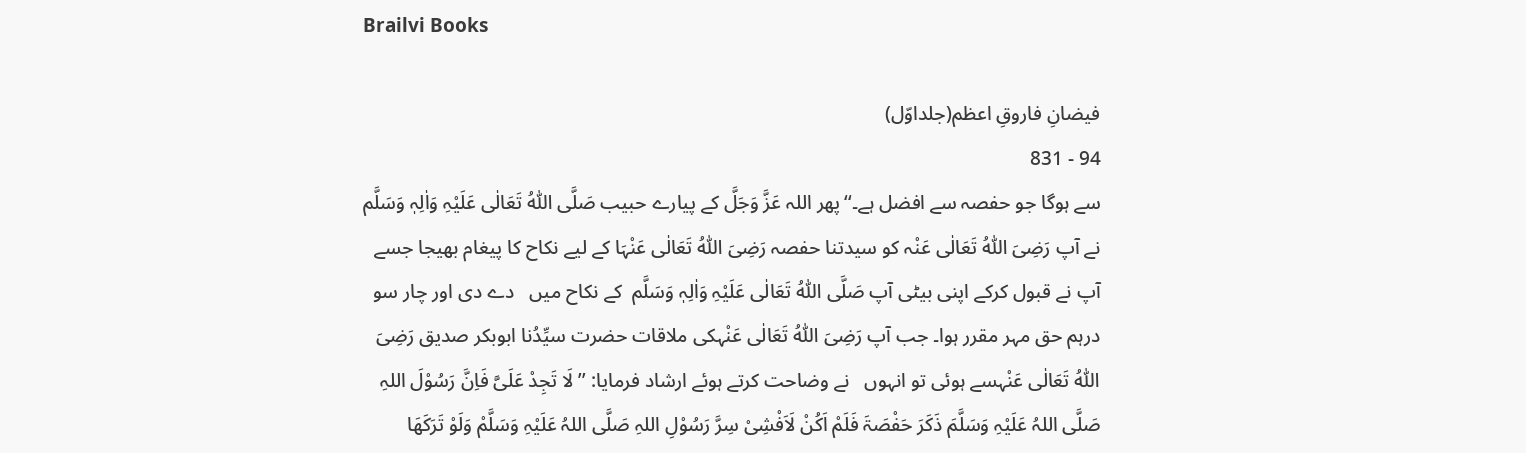Brailvi Books

فیضانِ فاروقِ اعظم(جلداوّل)
94 - 831
سے ہوگا جو حفصہ سے افضل ہے۔‘‘پھر اللہ عَزَّ وَجَلَّ کے پیارے حبیب صَلَّی اللّٰہُ تَعَالٰی عَلَیْہِ وَاٰلِہٖ وَسَلَّم نے آپ رَضِیَ اللّٰہُ تَعَالٰی عَنْہ کو سیدتنا حفصہ رَضِیَ اللّٰہُ تَعَالٰی عَنْہَا کے لیے نکاح کا پیغام بھیجا جسے آپ نے قبول کرکے اپنی بیٹی آپ صَلَّی اللّٰہُ تَعَالٰی عَلَیْہِ وَاٰلِہٖ وَسَلَّم  کے نکاح میں   دے دی اور چار سو درہم حق مہر مقرر ہوا۔ جب آپ رَضِیَ اللّٰہُ تَعَالٰی عَنْہکی ملاقات حضرت سیِّدُنا ابوبکر صدیق رَضِیَ اللّٰہُ تَعَالٰی عَنْہسے ہوئی تو انہوں   نے وضاحت کرتے ہوئے ارشاد فرمایا: ’’لَا تَجِدْ عَلَیَّ فَاِنَّ رَسُوْلَ اللہِ صَلَّی اللہُ عَلَیْہِ وَسَلَّمَ ذَكَرَ حَفْصَۃَ فَلَمْ اَكُنْ لَاَفْشِیْ سِرَّ رَسُوْلِ اللہِ صَلَّی اللہُ عَلَیْہِ وَسَلَّمْ وَلَوْ تَرَكَھَا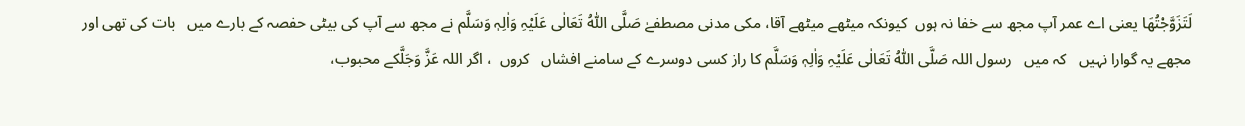لَتَزَوَّجْتُھَا یعنی اے عمر آپ مجھ سے خفا نہ ہوں  کیونکہ میٹھے میٹھے آقا، مکی مدنی مصطفےٰ صَلَّی اللّٰہُ تَعَالٰی عَلَیْہِ وَاٰلِہٖ وَسَلَّم نے مجھ سے آپ کی بیٹی حفصہ کے بارے میں   بات کی تھی اور مجھے یہ گوارا نہیں   کہ میں   رسول اللہ صَلَّی اللّٰہُ تَعَالٰی عَلَیْہِ وَاٰلِہٖ وَسَلَّم کا راز کسی دوسرے کے سامنے افشاں   کروں  ، اگر اللہ عَزَّ وَجَلَّکے محبوب،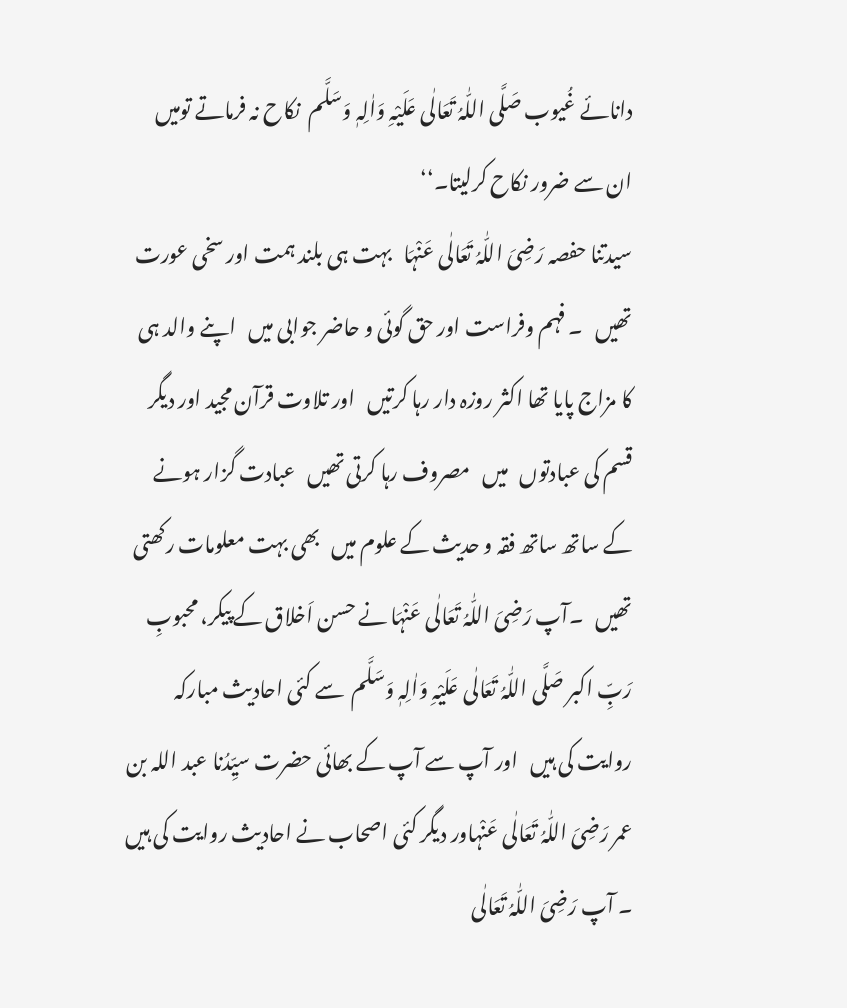دانائے غُیوب صَلَّی اللّٰہُ تَعَالٰی عَلَیْہِ وَاٰلِہٖ وَسَلَّم  نکاح نہ فرماتے تومیں   ان سے ضرور نکاح کرلیتا۔‘‘
سیدتنا حفصہ رَضِیَ اللّٰہُ تَعَالٰی عَنْہَا   بہت ہی بلند ہمت اور سخی عورت تھیں   ۔ فہم وفراست اور حق گوئی و حاضر جوابی میں   اپنے والد ہی کا مزاج پایا تھا اکثر روزہ دار رہا کرتیں   اور تلاوت قرآن مجید اور دیگر قسم کی عبادتوں   میں   مصروف رہا کرتی تھیں   عبادت گزار ہونے کے ساتھ ساتھ فقہ و حدیث کے علوم میں   بھی بہت معلومات رکھتی تھیں   ۔آپ رَضِیَ اللّٰہُ تَعَالٰی عَنْہَا نے حسن اَخلاق کے پیکر، محبوبِ رَبِّ اکبر صَلَّی اللّٰہُ تَعَالٰی عَلَیْہِ وَاٰلِہٖ وَسَلَّم  سے کئی احادیث مبارکہ روایت کی ہیں   اور آپ سے آپ کے بھائی حضرت سیِّدُنا عبد اللہ بن عمر رَضِیَ اللّٰہُ تَعَالٰی عَنْہاور دیگر کئی اصحاب نے احادیث روایت کی ہیں  ۔ آپ رَضِیَ اللّٰہُ تَعَالٰی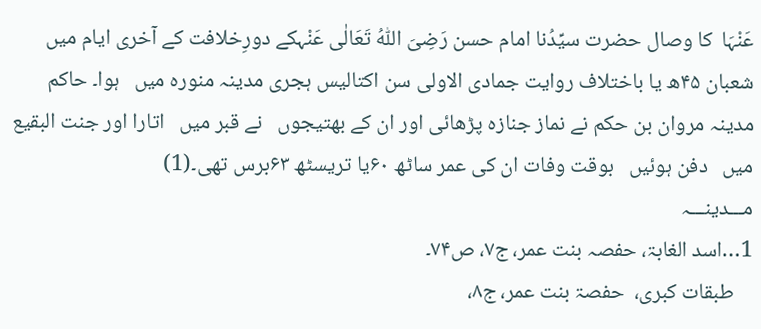عَنْہَا  کا وصال حضرت سیِّدُنا امام حسن رَضِیَ اللّٰہُ تَعَالٰی عَنْہکے دورِخلافت کے آخری ایام میں   شعبان ۴۵ھ یا باختلاف روایت جمادی الاولی سن اکتالیس ہجری مدینہ منورہ میں   ہوا۔ حاکم مدینہ مروان بن حکم نے نماز جنازہ پڑھائی اور ان کے بھتیجوں   نے قبر میں   اتارا اور جنت البقیع میں   دفن ہوئیں   بوقت وفات ان کی عمر ساٹھ ۶۰یا تریسٹھ ۶۳برس تھی۔(1)
مـــدینـــہ
1…اسد الغابۃ، حفصہ بنت عمر، ج۷، ص۷۴۔
    طبقات کبری،  حفصۃ بنت عمر، ج۸،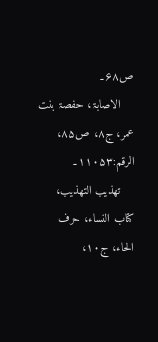ص۶۸۔
    الاصابۃ، حفصۃ بنت عمر، ج۸، ص۸۵، الرقم:۱۱۰۵۳۔
    تھذیب التھذیب، کتاب النساء، حرف الحاء، ج۱۰،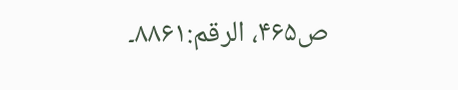ص۴۶۵، الرقم:۸۸۶۱۔